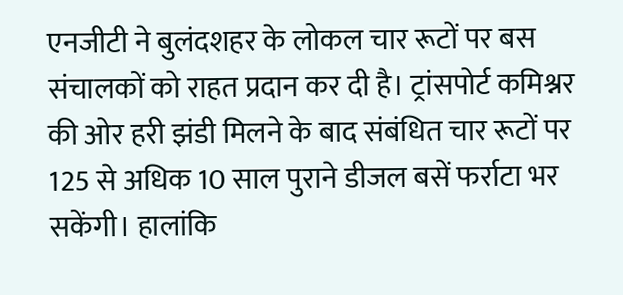एनजीटी ने बुलंदशहर के लोकल चार रूटों पर बस संचालकों को राहत प्रदान कर दी है। ट्रांसपोर्ट कमिश्नर की ओर हरी झंडी मिलने के बाद संबंधित चार रूटों पर 125 से अधिक 10 साल पुराने डीजल बसें फर्राटा भर सकेंगी। हालांकि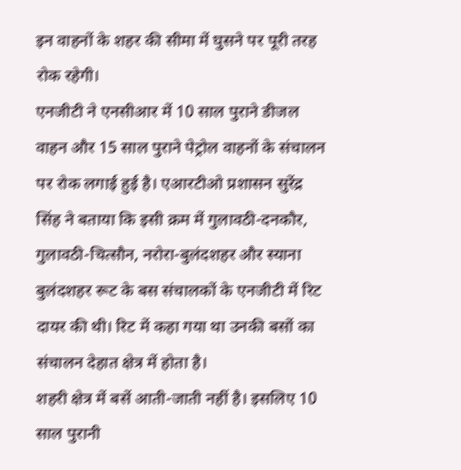इन वाहनों के शहर की सीमा में घुसने पर पूरी तरह रोक रहेगी।
एनजीटी ने एनसीआर में 10 साल पुराने डीजल वाहन और 15 साल पुराने पेट्रोल वाहनों के संचालन पर रोक लगाई हुई है। एआरटीओ प्रशासन सुरेंद्र सिंह ने बताया कि इसी क्रम में गुलावठी-दनकौर, गुलावठी-चित्सौन, नरोरा-बुलंदशहर और स्याना बुलंदशहर रूट के बस संचालकों के एनजीटी में रिट दायर की थी। रिट में कहा गया था उनकी बसों का संचालन देहात क्षेत्र में होता है।
शहरी क्षेत्र में बसें आती-जाती नहीं है। इसलिए 10 साल पुरानी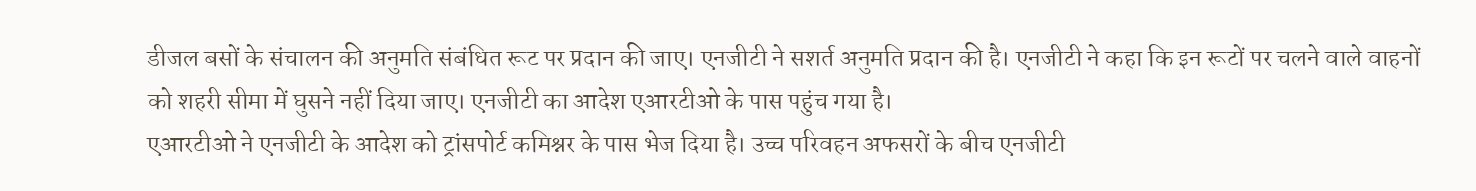डीजल बसों के संचालन की अनुमति संबंधित रूट पर प्रदान की जाए। एनजीटी ने सशर्त अनुमति प्रदान की है। एनजीटी ने कहा कि इन रूटों पर चलने वाले वाहनों को शहरी सीमा में घुसने नहीं दिया जाए। एनजीटी का आदेश एआरटीओ के पास पहुंच गया है।
एआरटीओ ने एनजीटी के आदेश को ट्रांसपोर्ट कमिश्नर के पास भेज दिया है। उच्च परिवहन अफसरों के बीच एनजीटी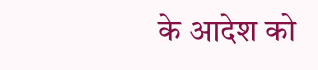के आदेश को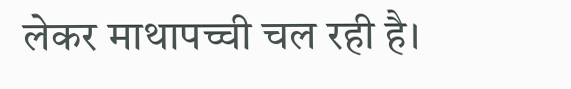लेकर माथापच्ची चल रही है।